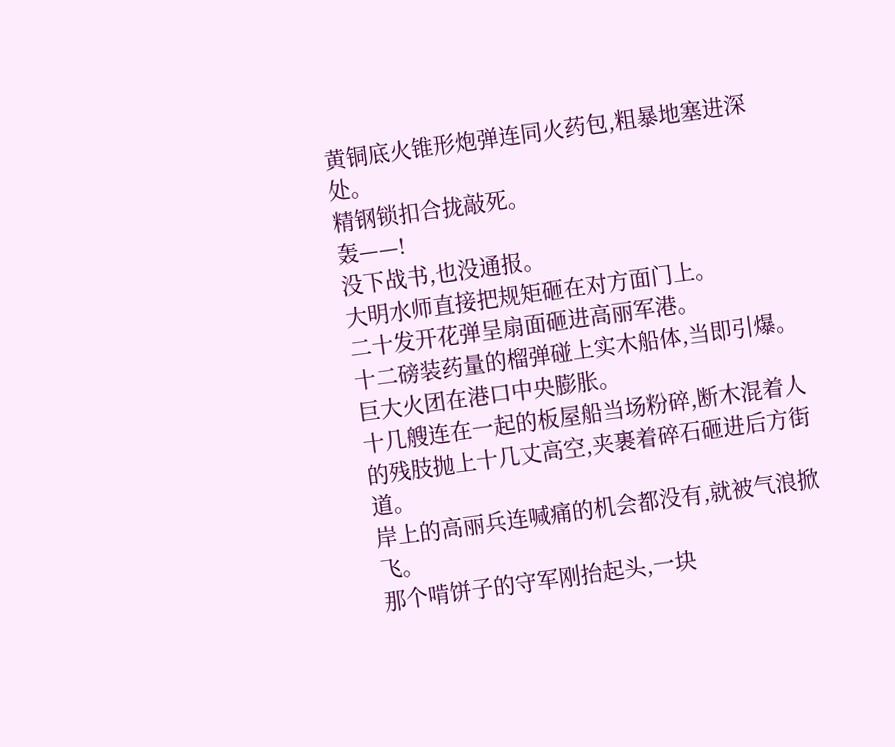黄铜底火锥形炮弹连同火药包,粗暴地塞进深处。
精钢锁扣合拢敲死。
轰——!
没下战书,也没通报。
大明水师直接把规矩砸在对方面门上。
二十发开花弹呈扇面砸进高丽军港。
十二磅装药量的榴弹碰上实木船体,当即引爆。
巨大火团在港口中央膨胀。
十几艘连在一起的板屋船当场粉碎,断木混着人的残肢抛上十几丈高空,夹裹着碎石砸进后方街道。
岸上的高丽兵连喊痛的机会都没有,就被气浪掀飞。
那个啃饼子的守军刚抬起头,一块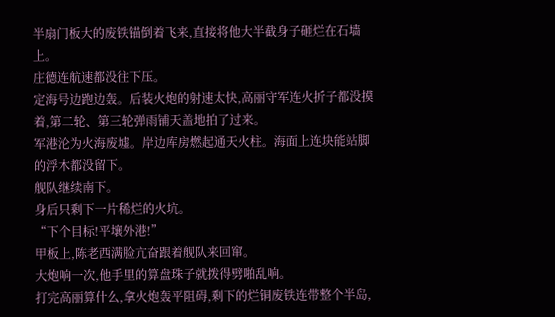半扇门板大的废铁锚倒着飞来,直接将他大半截身子砸烂在石墙上。
庄德连航速都没往下压。
定海号边跑边轰。后装火炮的射速太快,高丽守军连火折子都没摸着,第二轮、第三轮弹雨铺天盖地拍了过来。
军港沦为火海废墟。岸边库房燃起通天火柱。海面上连块能站脚的浮木都没留下。
舰队继续南下。
身后只剩下一片稀烂的火坑。
“下个目标!平壤外港!”
甲板上,陈老西满脸亢奋跟着舰队来回窜。
大炮响一次,他手里的算盘珠子就拨得劈啪乱响。
打完高丽算什么,拿火炮轰平阻碍,剩下的烂铜废铁连带整个半岛,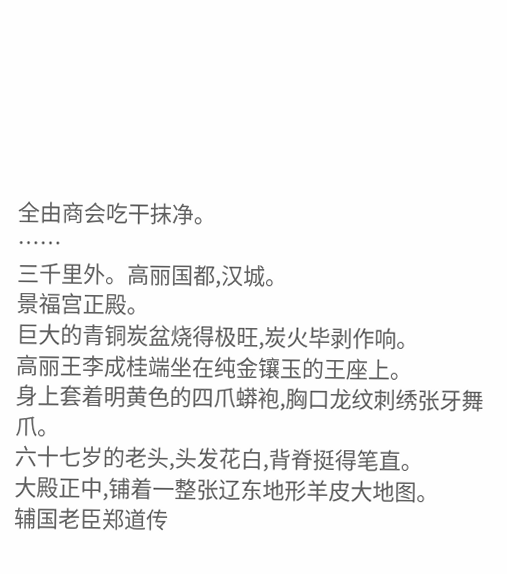全由商会吃干抹净。
……
三千里外。高丽国都,汉城。
景福宫正殿。
巨大的青铜炭盆烧得极旺,炭火毕剥作响。
高丽王李成桂端坐在纯金镶玉的王座上。
身上套着明黄色的四爪蟒袍,胸口龙纹刺绣张牙舞爪。
六十七岁的老头,头发花白,背脊挺得笔直。
大殿正中,铺着一整张辽东地形羊皮大地图。
辅国老臣郑道传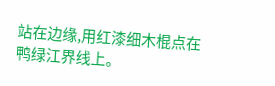站在边缘,用红漆细木棍点在鸭绿江界线上。